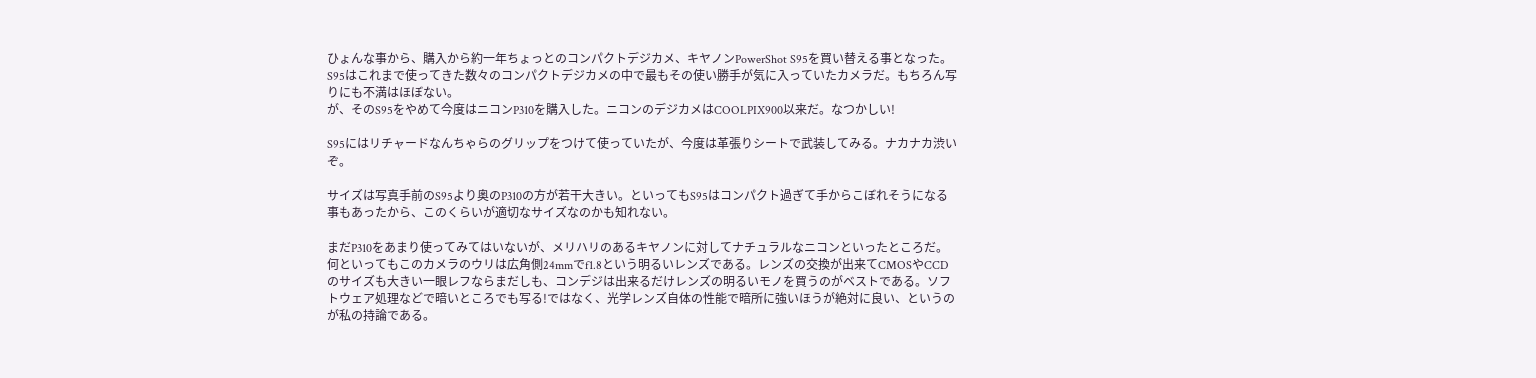ひょんな事から、購入から約一年ちょっとのコンパクトデジカメ、キヤノンPowerShot S95を買い替える事となった。S95はこれまで使ってきた数々のコンパクトデジカメの中で最もその使い勝手が気に入っていたカメラだ。もちろん写りにも不満はほぼない。
が、そのS95をやめて今度はニコンP310を購入した。ニコンのデジカメはCOOLPIX900以来だ。なつかしい!

S95にはリチャードなんちゃらのグリップをつけて使っていたが、今度は革張りシートで武装してみる。ナカナカ渋いぞ。

サイズは写真手前のS95より奥のP310の方が若干大きい。といってもS95はコンパクト過ぎて手からこぼれそうになる事もあったから、このくらいが適切なサイズなのかも知れない。

まだP310をあまり使ってみてはいないが、メリハリのあるキヤノンに対してナチュラルなニコンといったところだ。
何といってもこのカメラのウリは広角側24mmでf1.8という明るいレンズである。レンズの交換が出来てCMOSやCCDのサイズも大きい一眼レフならまだしも、コンデジは出来るだけレンズの明るいモノを買うのがベストである。ソフトウェア処理などで暗いところでも写る!ではなく、光学レンズ自体の性能で暗所に強いほうが絶対に良い、というのが私の持論である。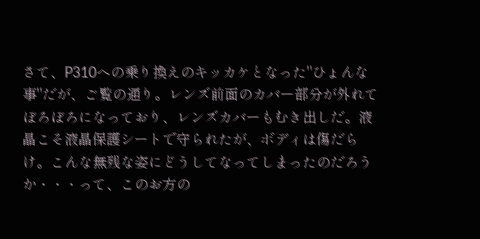さて、P310への乗り換えのキッカケとなった"ひょんな事"だが、ご覧の通り。レンズ前面のカバー部分が外れてぼろぼろになっており、レンズカバーもむき出しだ。液晶こそ液晶保護シートで守られたが、ボディは傷だらけ。こんな無残な姿にどうしてなってしまったのだろうか・・・って、このお方の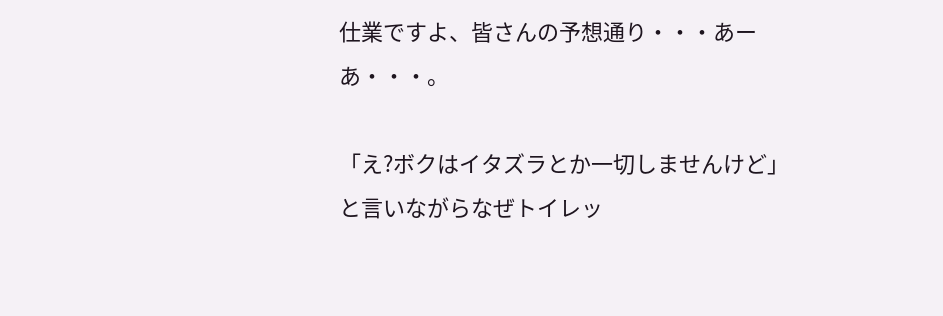仕業ですよ、皆さんの予想通り・・・あーあ・・・。

「え?ボクはイタズラとか一切しませんけど」
と言いながらなぜトイレッ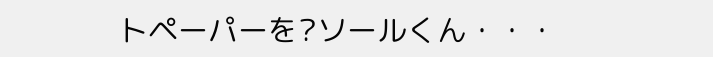トペーパーを?ソールくん・・・